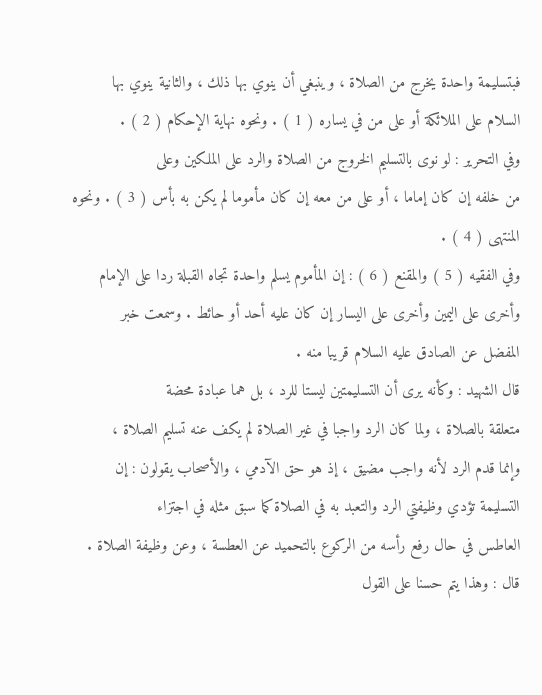فبتسليمة واحدة يخرج من الصلاة ، وينبغي أن ينوي بها ذلك ، والثانية ينوي بها
السلام على الملائكة أو على من في يساره ( 1 ) . ونحوه نهاية الإحكام ( 2 ) .
وفي التحرير : لو نوى بالتسليم الخروج من الصلاة والرد على الملكين وعلى
من خلفه إن كان إماما ، أو على من معه إن كان مأموما لم يكن به بأس ( 3 ) . ونحوه
المنتهى ( 4 ) .
وفي الفقيه ( 5 ) والمقنع ( 6 ) : إن المأموم يسلم واحدة تجاه القبلة ردا على الإمام
وأخرى على اليمين وأخرى على اليسار إن كان عليه أحد أو حائط . وسمعت خبر
المفضل عن الصادق عليه السلام قريبا منه .
قال الشهيد : وكأنه يرى أن التسليمتين ليستا للرد ، بل هما عبادة محضة
متعلقة بالصلاة ، ولما كان الرد واجبا في غير الصلاة لم يكف عنه تسليم الصلاة ،
وإنما قدم الرد لأنه واجب مضيق ، إذ هو حق الآدمي ، والأصحاب يقولون : إن
التسليمة تؤدي وظيفتي الرد والتعبد به في الصلاة كما سبق مثله في اجتزاء
العاطس في حال رفع رأسه من الركوع بالتحميد عن العطسة ، وعن وظيفة الصلاة .
قال : وهذا يتم حسنا على القول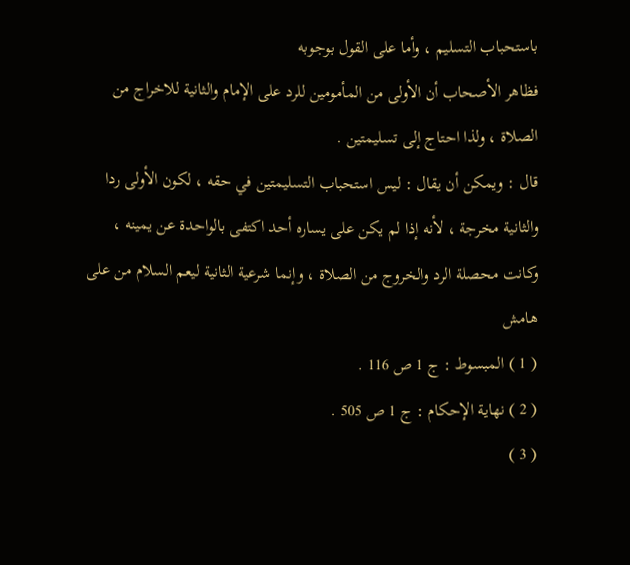باستحباب التسليم ، وأما على القول بوجوبه
فظاهر الأصحاب أن الأولى من المأمومين للرد على الإمام والثانية للاخراج من
الصلاة ، ولذا احتاج إلى تسليمتين .
قال : ويمكن أن يقال : ليس استحباب التسليمتين في حقه ، لكون الأولى ردا
والثانية مخرجة ، لأنه إذا لم يكن على يساره أحد اكتفى بالواحدة عن يمينه ،
وكانت محصلة الرد والخروج من الصلاة ، وإنما شرعية الثانية ليعم السلام من على
هامش
( 1 ) المبسوط : ج 1 ص 116 .
( 2 ) نهاية الإحكام : ج 1 ص 505 .
( 3 )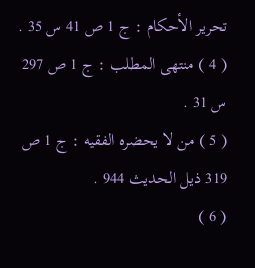تحرير الأحكام : ج 1 ص 41 س 35 .
( 4 ) منتهى المطلب : ج 1 ص 297 س 31 .
( 5 ) من لا يحضره الفقيه : ج 1 ص 319 ذيل الحديث 944 .
( 6 )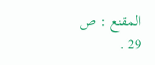المقنع : ص 29 .